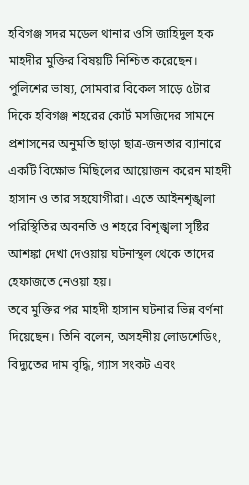হবিগঞ্জ সদর মডেল থানার ওসি জাহিদুল হক মাহদীর মুক্তির বিষয়টি নিশ্চিত করেছেন।
পুলিশের ভাষ্য, সোমবার বিকেল সাড়ে ৫টার দিকে হবিগঞ্জ শহরের কোর্ট মসজিদের সামনে প্রশাসনের অনুমতি ছাড়া ছাত্র-জনতার ব্যানারে একটি বিক্ষোভ মিছিলের আয়োজন করেন মাহদী হাসান ও তার সহযোগীরা। এতে আইনশৃঙ্খলা পরিস্থিতির অবনতি ও শহরে বিশৃঙ্খলা সৃষ্টির আশঙ্কা দেখা দেওয়ায় ঘটনাস্থল থেকে তাদের হেফাজতে নেওয়া হয়।
তবে মুক্তির পর মাহদী হাসান ঘটনার ভিন্ন বর্ণনা দিয়েছেন। তিনি বলেন, অসহনীয় লোডশেডিং, বিদ্যুতের দাম বৃদ্ধি, গ্যাস সংকট এবং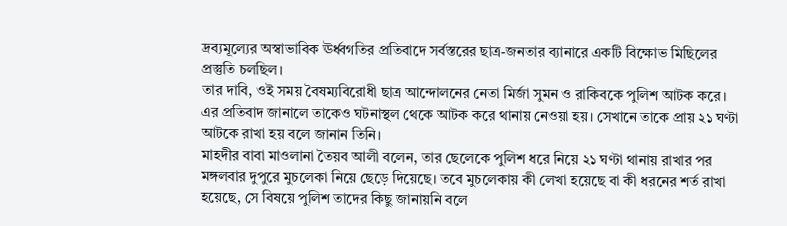দ্রব্যমূল্যের অস্বাভাবিক ঊর্ধ্বগতির প্রতিবাদে সর্বস্তরের ছাত্র-জনতার ব্যানারে একটি বিক্ষোভ মিছিলের প্রস্তুতি চলছিল।
তার দাবি, ওই সময় বৈষম্যবিরোধী ছাত্র আন্দোলনের নেতা মির্জা সুমন ও রাকিবকে পুলিশ আটক করে। এর প্রতিবাদ জানালে তাকেও ঘটনাস্থল থেকে আটক করে থানায় নেওয়া হয়। সেখানে তাকে প্রায় ২১ ঘণ্টা আটকে রাখা হয় বলে জানান তিনি।
মাহদীর বাবা মাওলানা তৈয়ব আলী বলেন, তার ছেলেকে পুলিশ ধরে নিয়ে ২১ ঘণ্টা থানায় রাখার পর মঙ্গলবার দুপুরে মুচলেকা নিয়ে ছেড়ে দিয়েছে। তবে মুচলেকায় কী লেখা হয়েছে বা কী ধরনের শর্ত রাখা হয়েছে, সে বিষয়ে পুলিশ তাদের কিছু জানায়নি বলে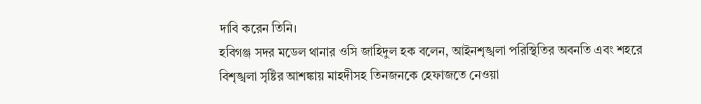দাবি করেন তিনি।
হবিগঞ্জ সদর মডেল থানার ওসি জাহিদুল হক বলেন, আইনশৃঙ্খলা পরিস্থিতির অবনতি এবং শহরে বিশৃঙ্খলা সৃষ্টির আশঙ্কায় মাহদীসহ তিনজনকে হেফাজতে নেওয়া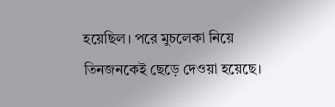হয়েছিল। পরে মুচলেকা নিয়ে তিনজনকেই ছেড়ে দেওয়া হয়েছে।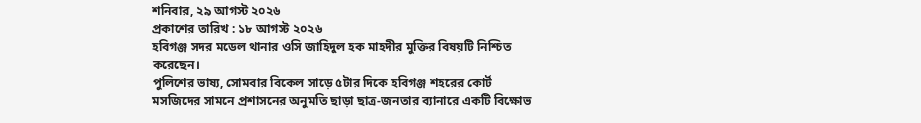শনিবার, ২৯ আগস্ট ২০২৬
প্রকাশের তারিখ : ১৮ আগস্ট ২০২৬
হবিগঞ্জ সদর মডেল থানার ওসি জাহিদুল হক মাহদীর মুক্তির বিষয়টি নিশ্চিত করেছেন।
পুলিশের ভাষ্য, সোমবার বিকেল সাড়ে ৫টার দিকে হবিগঞ্জ শহরের কোর্ট মসজিদের সামনে প্রশাসনের অনুমতি ছাড়া ছাত্র-জনতার ব্যানারে একটি বিক্ষোভ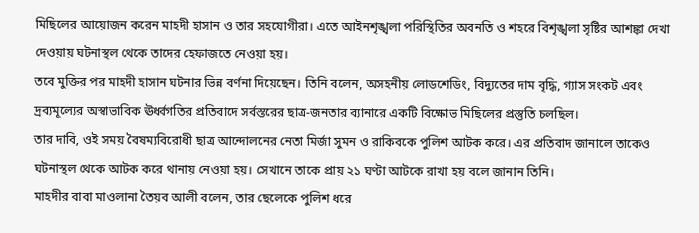মিছিলের আয়োজন করেন মাহদী হাসান ও তার সহযোগীরা। এতে আইনশৃঙ্খলা পরিস্থিতির অবনতি ও শহরে বিশৃঙ্খলা সৃষ্টির আশঙ্কা দেখা দেওয়ায় ঘটনাস্থল থেকে তাদের হেফাজতে নেওয়া হয়।
তবে মুক্তির পর মাহদী হাসান ঘটনার ভিন্ন বর্ণনা দিয়েছেন। তিনি বলেন, অসহনীয় লোডশেডিং, বিদ্যুতের দাম বৃদ্ধি, গ্যাস সংকট এবং দ্রব্যমূল্যের অস্বাভাবিক ঊর্ধ্বগতির প্রতিবাদে সর্বস্তরের ছাত্র-জনতার ব্যানারে একটি বিক্ষোভ মিছিলের প্রস্তুতি চলছিল।
তার দাবি, ওই সময় বৈষম্যবিরোধী ছাত্র আন্দোলনের নেতা মির্জা সুমন ও রাকিবকে পুলিশ আটক করে। এর প্রতিবাদ জানালে তাকেও ঘটনাস্থল থেকে আটক করে থানায় নেওয়া হয়। সেখানে তাকে প্রায় ২১ ঘণ্টা আটকে রাখা হয় বলে জানান তিনি।
মাহদীর বাবা মাওলানা তৈয়ব আলী বলেন, তার ছেলেকে পুলিশ ধরে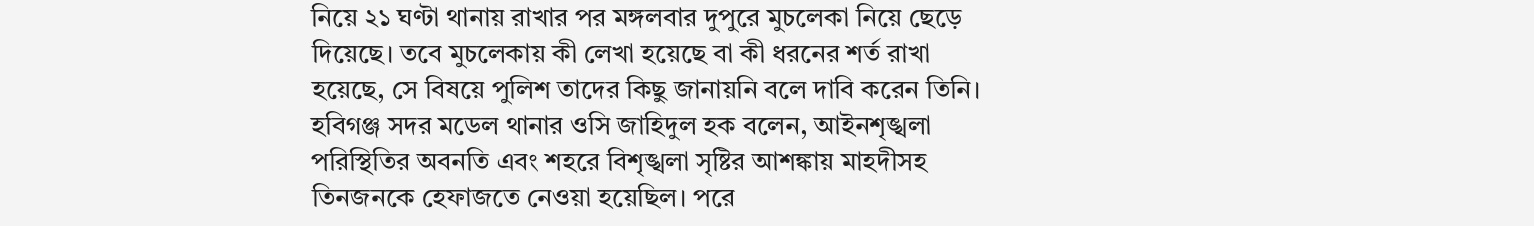নিয়ে ২১ ঘণ্টা থানায় রাখার পর মঙ্গলবার দুপুরে মুচলেকা নিয়ে ছেড়ে দিয়েছে। তবে মুচলেকায় কী লেখা হয়েছে বা কী ধরনের শর্ত রাখা হয়েছে, সে বিষয়ে পুলিশ তাদের কিছু জানায়নি বলে দাবি করেন তিনি।
হবিগঞ্জ সদর মডেল থানার ওসি জাহিদুল হক বলেন, আইনশৃঙ্খলা পরিস্থিতির অবনতি এবং শহরে বিশৃঙ্খলা সৃষ্টির আশঙ্কায় মাহদীসহ তিনজনকে হেফাজতে নেওয়া হয়েছিল। পরে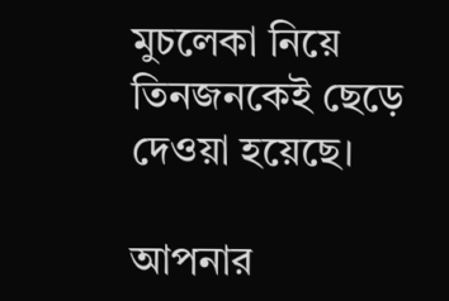মুচলেকা নিয়ে তিনজনকেই ছেড়ে দেওয়া হয়েছে।

আপনার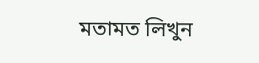মতামত লিখুন